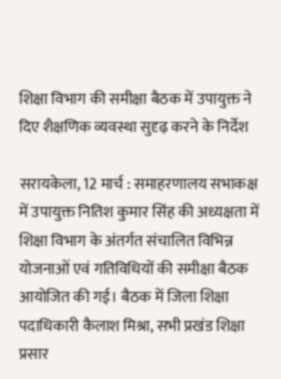शिक्षा विभाग की समीक्षा बैठक में उपायुक्त ने दिए शैक्षणिक व्यवस्था सुदृढ़ करने के निर्देश

सरायकेला, 12 मार्च : समाहरणालय सभाकक्ष में उपायुक्त नितिश कुमार सिंह की अध्यक्षता में शिक्षा विभाग के अंतर्गत संचालित विभिन्न योजनाओं एवं गतिविधियों की समीक्षा बैठक आयोजित की गई। बैठक में जिला शिक्षा पदाधिकारी कैलाश मिश्रा, सभी प्रखंड शिक्षा प्रसार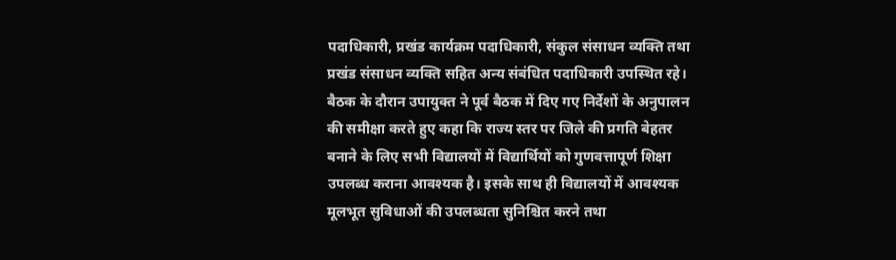पदाधिकारी, प्रखंड कार्यक्रम पदाधिकारी, संकुल संसाधन व्यक्ति तथा प्रखंड संसाधन व्यक्ति सहित अन्य संबंधित पदाधिकारी उपस्थित रहे।
बैठक के दौरान उपायुक्त ने पूर्व बैठक में दिए गए निर्देशों के अनुपालन की समीक्षा करते हुए कहा कि राज्य स्तर पर जिले की प्रगति बेहतर बनाने के लिए सभी विद्यालयों में विद्यार्थियों को गुणवत्तापूर्ण शिक्षा उपलब्ध कराना आवश्यक है। इसके साथ ही विद्यालयों में आवश्यक मूलभूत सुविधाओं की उपलब्धता सुनिश्चित करने तथा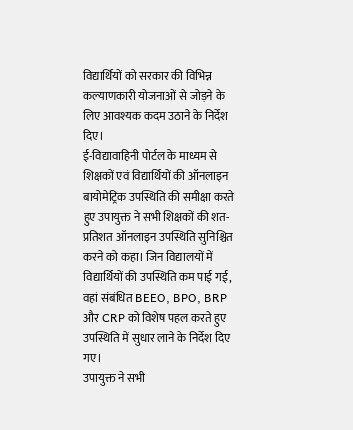विद्यार्थियों को सरकार की विभिन्न कल्याणकारी योजनाओं से जोड़ने के लिए आवश्यक कदम उठाने के निर्देश दिए।
ई-विद्यावाहिनी पोर्टल के माध्यम से शिक्षकों एवं विद्यार्थियों की ऑनलाइन बायोमेट्रिक उपस्थिति की समीक्षा करते हुए उपायुक्त ने सभी शिक्षकों की शत-प्रतिशत ऑनलाइन उपस्थिति सुनिश्चित करने को कहा। जिन विद्यालयों में विद्यार्थियों की उपस्थिति कम पाई गई, वहां संबंधित BEEO, BPO, BRP और CRP को विशेष पहल करते हुए उपस्थिति में सुधार लाने के निर्देश दिए गए।
उपायुक्त ने सभी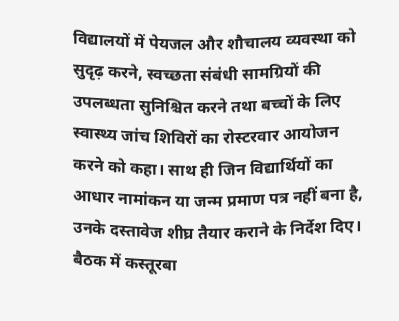विद्यालयों में पेयजल और शौचालय व्यवस्था को सुदृढ़ करने, स्वच्छता संबंधी सामग्रियों की उपलब्धता सुनिश्चित करने तथा बच्चों के लिए स्वास्थ्य जांच शिविरों का रोस्टरवार आयोजन करने को कहा। साथ ही जिन विद्यार्थियों का आधार नामांकन या जन्म प्रमाण पत्र नहीं बना है, उनके दस्तावेज शीघ्र तैयार कराने के निर्देश दिए।
बैठक में कस्तूरबा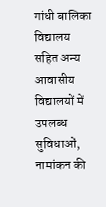गांधी बालिका विद्यालय सहित अन्य आवासीय विद्यालयों में उपलब्ध सुविधाओं, नामांकन की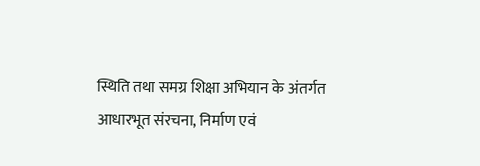स्थिति तथा समग्र शिक्षा अभियान के अंतर्गत आधारभूत संरचना, निर्माण एवं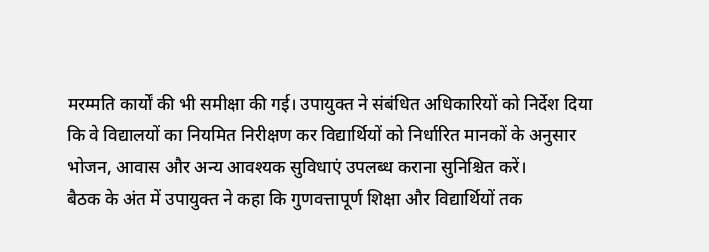मरम्मति कार्यों की भी समीक्षा की गई। उपायुक्त ने संबंधित अधिकारियों को निर्देश दिया कि वे विद्यालयों का नियमित निरीक्षण कर विद्यार्थियों को निर्धारित मानकों के अनुसार भोजन, आवास और अन्य आवश्यक सुविधाएं उपलब्ध कराना सुनिश्चित करें।
बैठक के अंत में उपायुक्त ने कहा कि गुणवत्तापूर्ण शिक्षा और विद्यार्थियों तक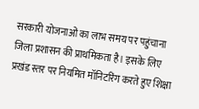सरकारी योजनाओं का लाभ समय पर पहुंचाना जिला प्रशासन की प्राथमिकता है। इसके लिए प्रखंड स्तर पर नियमित मॉनिटरिंग करते हुए शिक्षा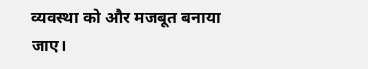व्यवस्था को और मजबूत बनाया जाए।